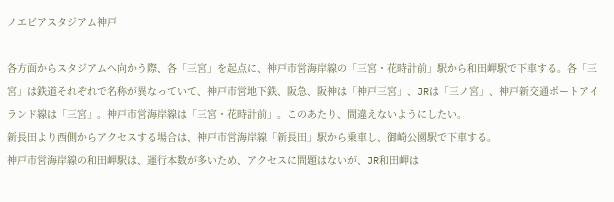ノエビアスタジアム神戸

各方面からスタジアムへ向かう際、各「三宮」を起点に、神戸市営海岸線の「三宮・花時計前」駅から和田岬駅で下車する。各「三宮」は鉄道それぞれで名称が異なっていて、神戸市営地下鉄、阪急、阪神は「神戸三宮」、JRは「三ノ宮」、神戸新交通ポートアイランド線は「三宮」。神戸市営海岸線は「三宮・花時計前」。このあたり、間違えないようにしたい。
新長田より西側からアクセスする場合は、神戸市営海岸線「新長田」駅から乗車し、御崎公園駅で下車する。
神戸市営海岸線の和田岬駅は、運行本数が多いため、アクセスに問題はないが、JR和田岬は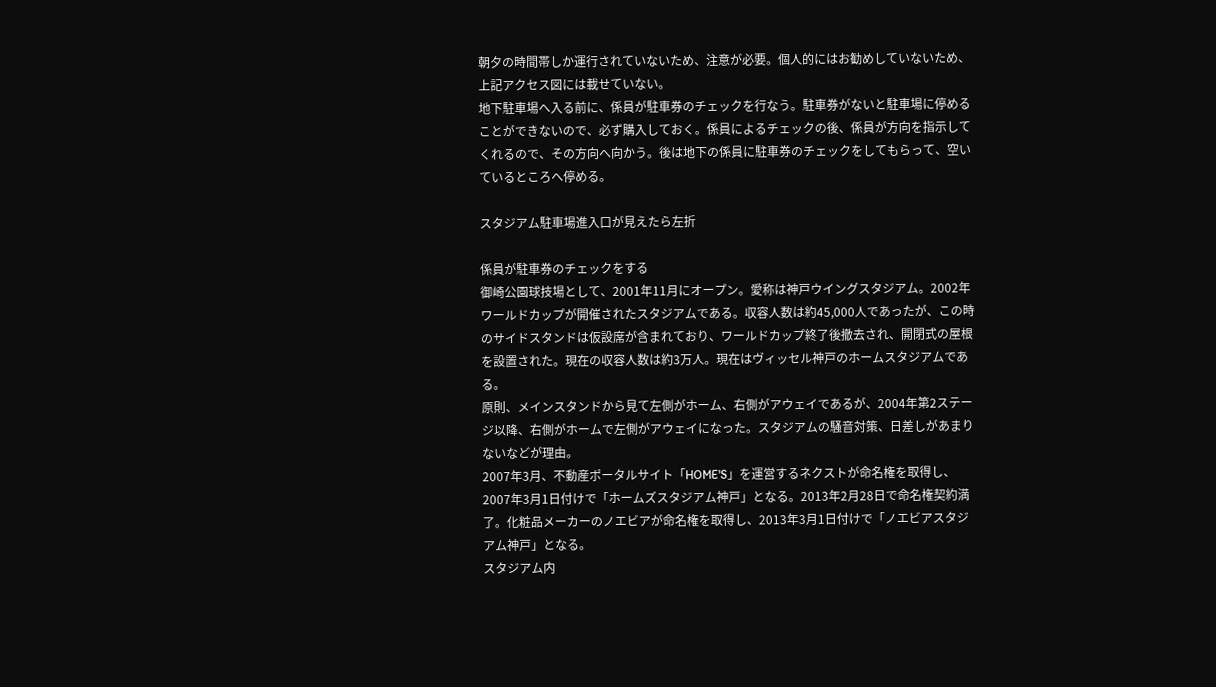朝夕の時間帯しか運行されていないため、注意が必要。個人的にはお勧めしていないため、上記アクセス図には載せていない。
地下駐車場へ入る前に、係員が駐車券のチェックを行なう。駐車券がないと駐車場に停めることができないので、必ず購入しておく。係員によるチェックの後、係員が方向を指示してくれるので、その方向へ向かう。後は地下の係員に駐車券のチェックをしてもらって、空いているところへ停める。

スタジアム駐車場進入口が見えたら左折

係員が駐車券のチェックをする
御崎公園球技場として、2001年11月にオープン。愛称は神戸ウイングスタジアム。2002年ワールドカップが開催されたスタジアムである。収容人数は約45,000人であったが、この時のサイドスタンドは仮設席が含まれており、ワールドカップ終了後撤去され、開閉式の屋根を設置された。現在の収容人数は約3万人。現在はヴィッセル神戸のホームスタジアムである。
原則、メインスタンドから見て左側がホーム、右側がアウェイであるが、2004年第2ステージ以降、右側がホームで左側がアウェイになった。スタジアムの騒音対策、日差しがあまりないなどが理由。
2007年3月、不動産ポータルサイト「HOME'S」を運営するネクストが命名権を取得し、2007年3月1日付けで「ホームズスタジアム神戸」となる。2013年2月28日で命名権契約満了。化粧品メーカーのノエビアが命名権を取得し、2013年3月1日付けで「ノエビアスタジアム神戸」となる。
スタジアム内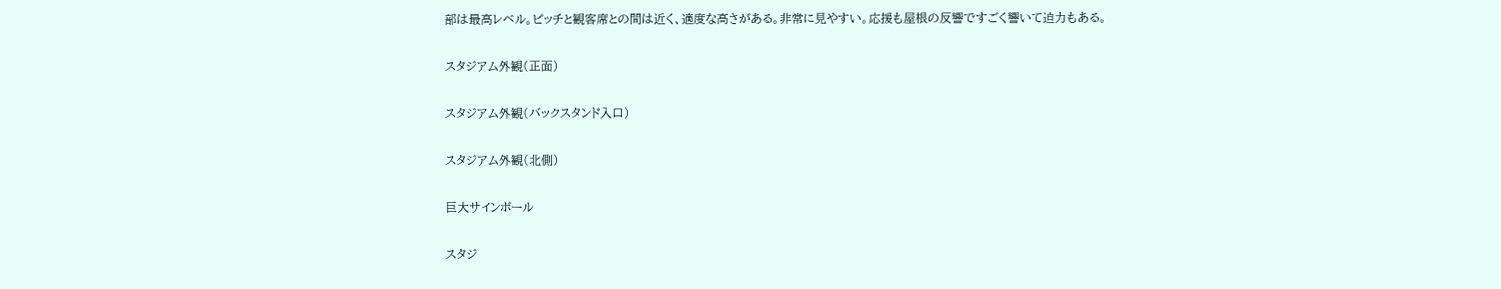部は最高レベル。ピッチと観客席との間は近く、適度な高さがある。非常に見やすい。応援も屋根の反響ですごく響いて迫力もある。

スタジアム外観(正面)

スタジアム外観(バックスタンド入口)

スタジアム外観(北側)

巨大サインボール

スタジ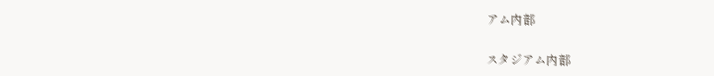アム内部

スタジアム内部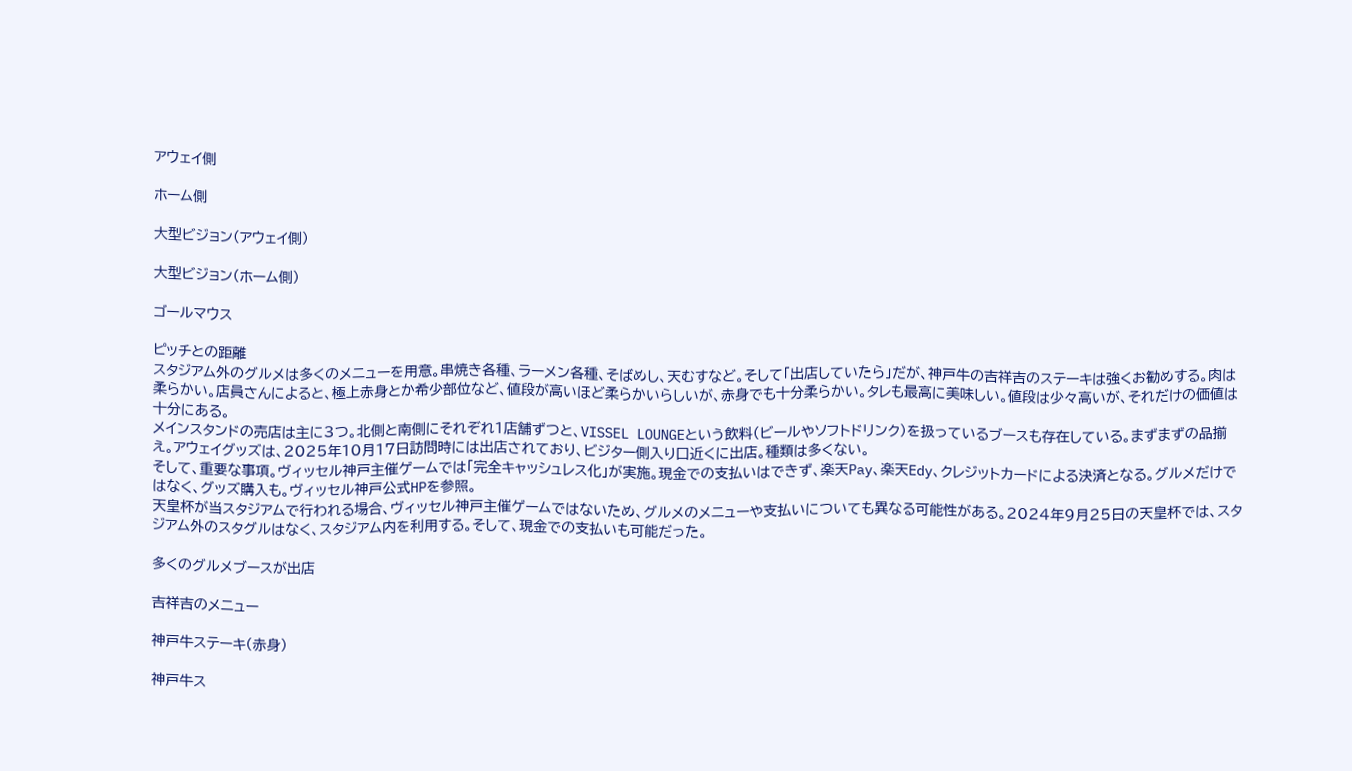アウェイ側

ホーム側

大型ビジョン(アウェイ側)

大型ビジョン(ホーム側)

ゴールマウス

ピッチとの距離
スタジアム外のグルメは多くのメニューを用意。串焼き各種、ラーメン各種、そばめし、天むすなど。そして「出店していたら」だが、神戸牛の吉祥吉のステーキは強くお勧めする。肉は柔らかい。店員さんによると、極上赤身とか希少部位など、値段が高いほど柔らかいらしいが、赤身でも十分柔らかい。タレも最高に美味しい。値段は少々高いが、それだけの価値は十分にある。
メインスタンドの売店は主に3つ。北側と南側にそれぞれ1店舗ずつと、VISSEL LOUNGEという飲料(ビールやソフトドリンク)を扱っているブースも存在している。まずまずの品揃え。アウェイグッズは、2025年10月17日訪問時には出店されており、ビジター側入り口近くに出店。種類は多くない。
そして、重要な事項。ヴィッセル神戸主催ゲームでは「完全キャッシュレス化」が実施。現金での支払いはできず、楽天Pay、楽天Edy、クレジットカードによる決済となる。グルメだけではなく、グッズ購入も。ヴィッセル神戸公式HPを参照。
天皇杯が当スタジアムで行われる場合、ヴィッセル神戸主催ゲームではないため、グルメのメニューや支払いについても異なる可能性がある。2024年9月25日の天皇杯では、スタジアム外のスタグルはなく、スタジアム内を利用する。そして、現金での支払いも可能だった。

多くのグルメブースが出店

吉祥吉のメニュー

神戸牛ステーキ(赤身)

神戸牛ス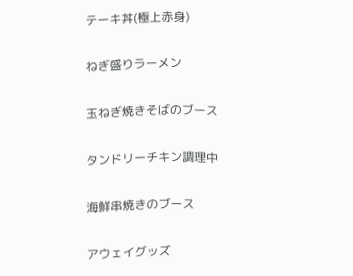テーキ丼(極上赤身)

ねぎ盛りラーメン

玉ねぎ焼きそばのブース

タンドリーチキン調理中

海鮮串焼きのブース

アウェイグッズ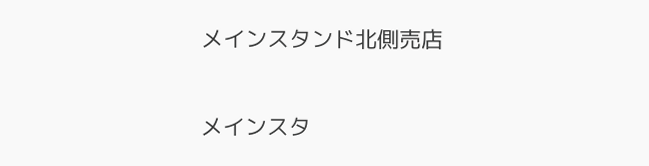メインスタンド北側売店

メインスタ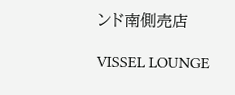ンド南側売店

VISSEL LOUNGE